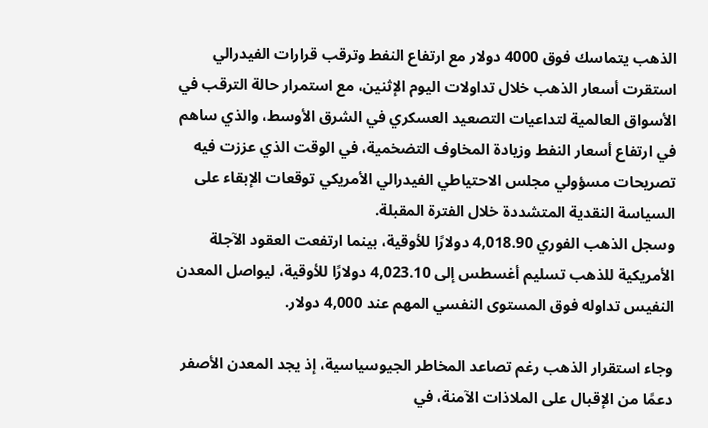الذهب يتماسك فوق 4000 دولار مع ارتفاع النفط وترقب قرارات الفيدرالي
استقرت أسعار الذهب خلال تداولات اليوم الإثنين، مع استمرار حالة الترقب في الأسواق العالمية لتداعيات التصعيد العسكري في الشرق الأوسط، والذي ساهم في ارتفاع أسعار النفط وزيادة المخاوف التضخمية، في الوقت الذي عززت فيه تصريحات مسؤولي مجلس الاحتياطي الفيدرالي الأمريكي توقعات الإبقاء على السياسة النقدية المتشددة خلال الفترة المقبلة.
وسجل الذهب الفوري 4,018.90 دولارًا للأوقية، بينما ارتفعت العقود الآجلة الأمريكية للذهب تسليم أغسطس إلى 4,023.10 دولارًا للأوقية، ليواصل المعدن النفيس تداوله فوق المستوى النفسي المهم عند 4,000 دولار.

وجاء استقرار الذهب رغم تصاعد المخاطر الجيوسياسية، إذ يجد المعدن الأصفر دعمًا من الإقبال على الملاذات الآمنة، في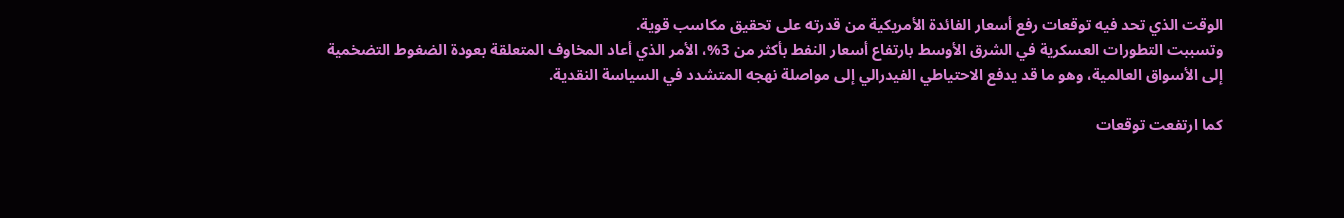الوقت الذي تحد فيه توقعات رفع أسعار الفائدة الأمريكية من قدرته على تحقيق مكاسب قوية.
وتسببت التطورات العسكرية في الشرق الأوسط بارتفاع أسعار النفط بأكثر من 3%، الأمر الذي أعاد المخاوف المتعلقة بعودة الضغوط التضخمية إلى الأسواق العالمية، وهو ما قد يدفع الاحتياطي الفيدرالي إلى مواصلة نهجه المتشدد في السياسة النقدية.

كما ارتفعت توقعات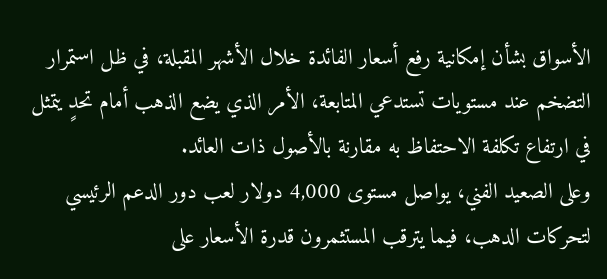الأسواق بشأن إمكانية رفع أسعار الفائدة خلال الأشهر المقبلة، في ظل استمرار التضخم عند مستويات تستدعي المتابعة، الأمر الذي يضع الذهب أمام تحدٍ يتمثل في ارتفاع تكلفة الاحتفاظ به مقارنة بالأصول ذات العائد.
وعلى الصعيد الفني، يواصل مستوى 4,000 دولار لعب دور الدعم الرئيسي لتحركات الدهب، فيما يترقب المستثمرون قدرة الأسعار على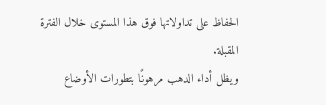الحفاظ على تداولاتها فوق هذا المستوى خلال الفترة المقبلة.
ويظل أداء الدهب مرهونًا بتطورات الأوضاع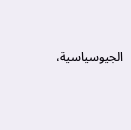الجيوسياسية،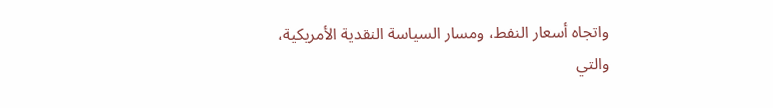واتجاه أسعار النفط، ومسار السياسة النقدية الأمريكية، والتي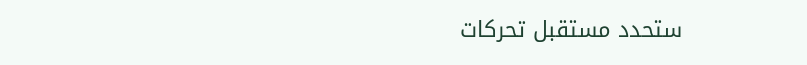ستحدد مستقبل تحركات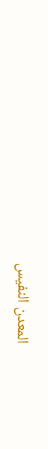المعدن النفيس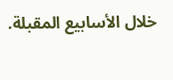خلال الأسابيع المقبلة.